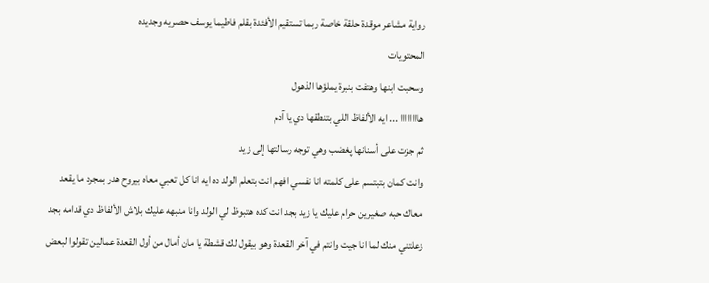رواية مشاعر موقدة حلقة خاصة ربما تستقيم الأفئدة بقلم فاطيما يوسف حصريه وجديده
المحتويات
وسحبت ابنها وهتفت بنبرة يملؤها الذهول
هاااااااا ... ايه الألفاظ اللي بتنطقها دي يا آدم
ثم جزت على أسنانها پغضب وهي توجه رسالتها إلى زيد
وانت كمان بتبتسم على كلمته انا نفسي افهم انت بتعلم الولد ده ايه انا كل تعبي معاه بيروح هدر بمجرد ما يقعد معاك حبه صغيرين حرام عليك يا زيد بجد انت كده هتبوظ لي الولد وانا منبهه عليك بلاش الألفاظ دي قدامه بجد زعلتني منك لما انا جيت وانتم في آخر القعدة وهو بيقول لك قشطة يا مان أمال من أول القعدة عمالين تقولوا لبعض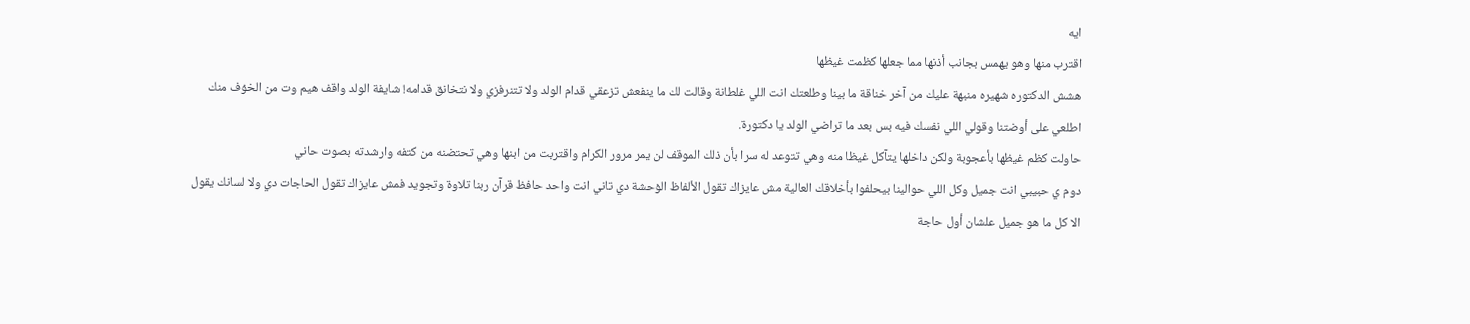ايه
اقترب منها وهو يهمس بجانب أذنها مما جعلها كظمت غيظها
هشش الدكتوره شهيره منبهة عليك من آخر خناقة ما بينا وطلعتك انت اللي غلطانة وقالت لك ما ينفعش تزعقي قدام الولد ولا تتنرفزي ولا نتخانق قدامه! شايفة الولد واقف هيم وت من الخۏف منك اطلعي على أوضتنا وقولي اللي نفسك فيه بس بعد ما تراضي الولد يا دكتورة.
حاولت كظم غيظها بأعجوبة ولكن داخلها يتآكل غيظا منه وهي تتوعد له سرا بأن ذلك الموقف لن يمر مرور الكرام واقتربت من ابنها وهي تحتضنه من كتفه وارشدته بصوت حاني
دوم ي حبيبي انت جميل وكل اللي حوالينا بيحلفوا بأخلاقك العالية مش عايزاك تقول الألفاظ الۏحشة دي تاني انت واحد حافظ قرآن ربنا تلاوة وتجويد فمش عايزاك تقول الحاجات دي ولا لسانك يقول الا كل ما هو جميل علشان أول حاجة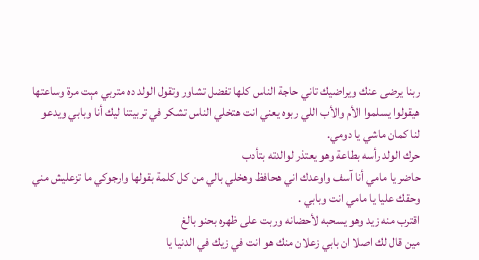ربنا يرضى عنك ويراضيك تاني حاجة الناس كلها تفضل تشاور وتقول الولد ده متربي مېت مرة وساعتها هيقولوا يسلموا الأم والأب اللي ربوه يعني انت هتخلي الناس تشكر في تربيتنا ليك أنا وبابي ويدعو لنا كمان ماشي يا دومي.
حرك الولد رأسه بطاعة وهو يعتذر لوالدته بتأدب
حاضر يا مامي أنا آسف واوعدك اني هحافظ وهخلي بالي من كل كلمة بقولها وارجوكي ما تزعليش مني وحقك عليا يا مامي انت وبابي .
اقترب منه زيد وهو يسحبه لأحضانه وربت على ظهره بحنو بالغ
مين قال لك اصلا ان بابي زعلان منك هو انت في زيك في الدنيا يا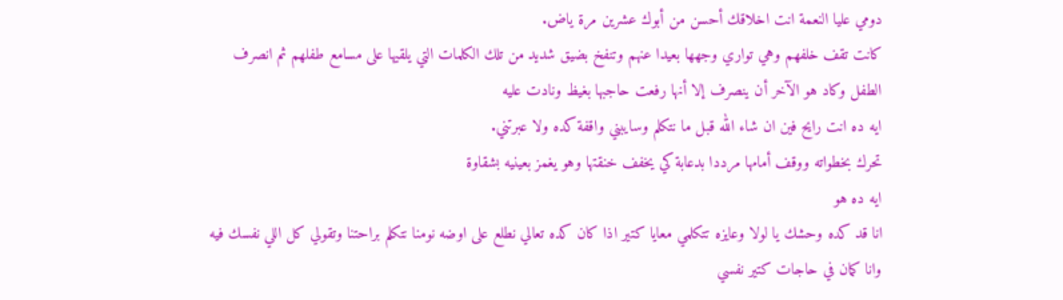دومي عليا النعمة انت اخلاقك أحسن من أبوك عشرين مرة ياض.
كانت تقف خلفهم وهي تواري وجهها بعيدا عنهم وتنفخ بضيق شديد من تلك الكلمات التي يلقيها على مسامع طفلهم ثم انصرف الطفل وكاد هو الآخر أن ينصرف إلا أنها رفعت حاجبها بغيظ ونادت عليه
ايه ده انت رايح فين ان شاء الله قبل ما نتكلم وسايبني واقفة كده ولا عبرتني.
تحرك بخطواته ووقف أمامها مرددا بدعابة كي يخفف خنقتها وهو يغمز بعينيه بشقاوة
ايه ده هو
انا قد كده وحشك يا لولا وعايزه تتكلمي معايا كتير اذا كان كده تعالي نطلع على اوضه نومنا نتكلم براحتنا وتقولي كل اللي نفسك فيه وانا كمان في حاجات كتير نفسي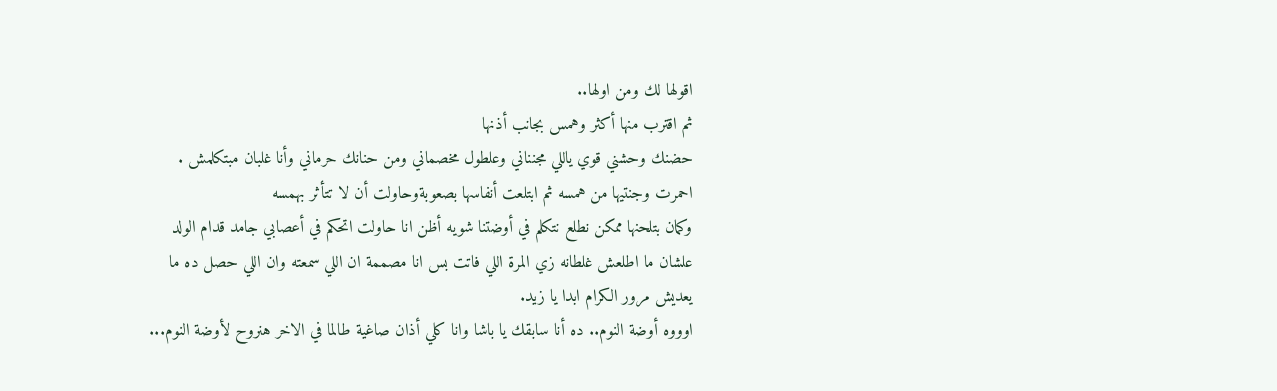اقولها لك ومن اولها..
ثم اقترب منها أكثر وهمس بجانب أذنها
حضنك وحشني قوي ياللي مجنناني وعلطول مخصماني ومن حنانك حرماني وأنا غلبان مبتكلمش .
احمرت وجنتيها من همسه ثم ابتلعت أنفاسها بصعوبةوحاولت أن لا تتأثر بهمسه
وكمان بتلحنها ممكن نطلع نتكلم في أوضتنا شويه أظن انا حاولت اتحكم في أعصابي جامد قدام الولد علشان ما اطلعش غلطانه زي المرة اللي فاتت بس انا مصممة ان اللي سمعته وان اللي حصل ده ما يعديش مرور الكرام ابدا يا زيد.
اوووه أوضة النوم.. ده أنا سابقك يا باشا وانا كلي أذان صاغية طالما في الاخر هنروح لأوضة النوم...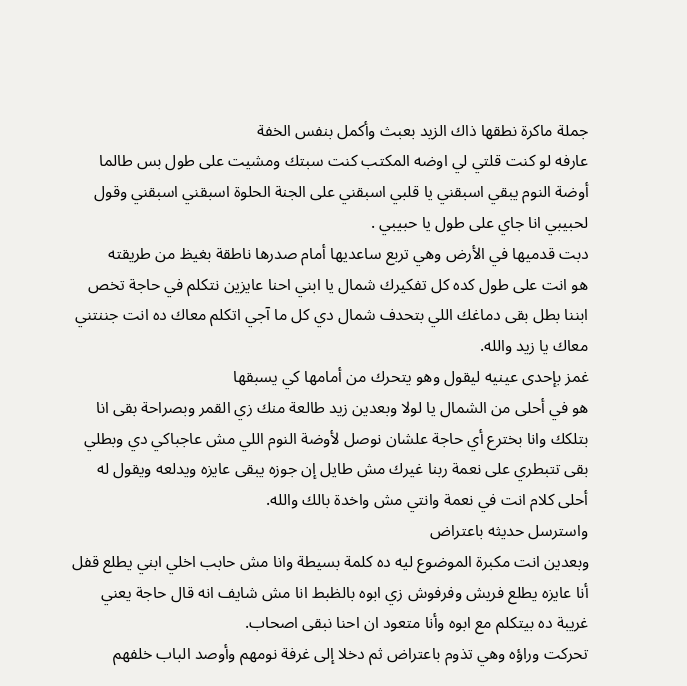جملة ماكرة نطقها ذاك الزيد بعبث وأكمل بنفس الخفة
عارفه لو كنت قلتي لي اوضه المكتب كنت سبتك ومشيت على طول بس طالما أوضة النوم يبقي اسبقني يا قلبي اسبقني على الجنة الحلوة اسبقني اسبقني وقول لحبيبي انا جاي على طول يا حبيبي .
دبت قدميها في الأرض وهي تربع ساعديها أمام صدرها ناطقة بغيظ من طريقته
هو انت على طول كده كل تفكيرك شمال يا ابني احنا عايزين نتكلم في حاجة تخص ابننا بطل بقى دماغك اللي بتحدف شمال دي كل ما آجي اتكلم معاك ده انت جننتني معاك يا زيد والله.
غمز بإحدى عينيه ليقول وهو يتحرك من أمامها كي يسبقها
هو في أحلى من الشمال يا لولا وبعدين زيد طالعة منك زي القمر وبصراحة بقى انا بتلكك وانا بخترع أي حاجة علشان نوصل لأوضة النوم اللي مش عاجباكي دي وبطلي بقى تتبطري على نعمة ربنا غيرك مش طايل إن جوزه يبقى عايزه ويدلعه ويقول له أحلى كلام انت في نعمة وانتي مش واخدة بالك والله.
واسترسل حديثه باعتراض
وبعدين انت مكبرة الموضوع ليه ده كلمة بسيطة وانا مش حابب اخلي ابني يطلع قفل أنا عايزه يطلع فريش وفرفوش زي ابوه بالظبط انا مش شايف انه قال حاجة يعني غريبة ده بيتكلم مع ابوه وأنا متعود ان احنا نبقى اصحاب.
تحركت وراؤه وهي تذوم باعتراض ثم دخلا إلى غرفة نومهم وأوصد الباب خلفهم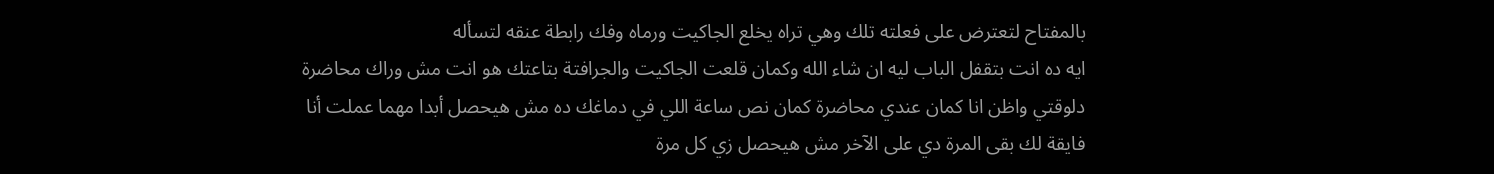بالمفتاح لتعترض على فعلته تلك وهي تراه يخلع الجاكيت ورماه وفك رابطة عنقه لتسأله
ايه ده انت بتقفل الباب ليه ان شاء الله وكمان قلعت الجاكيت والجرافتة بتاعتك هو انت مش وراك محاضرة دلوقتي واظن انا كمان عندي محاضرة كمان نص ساعة اللي في دماغك ده مش هيحصل أبدا مهما عملت أنا فايقة لك بقى المرة دي على الآخر مش هيحصل زي كل مرة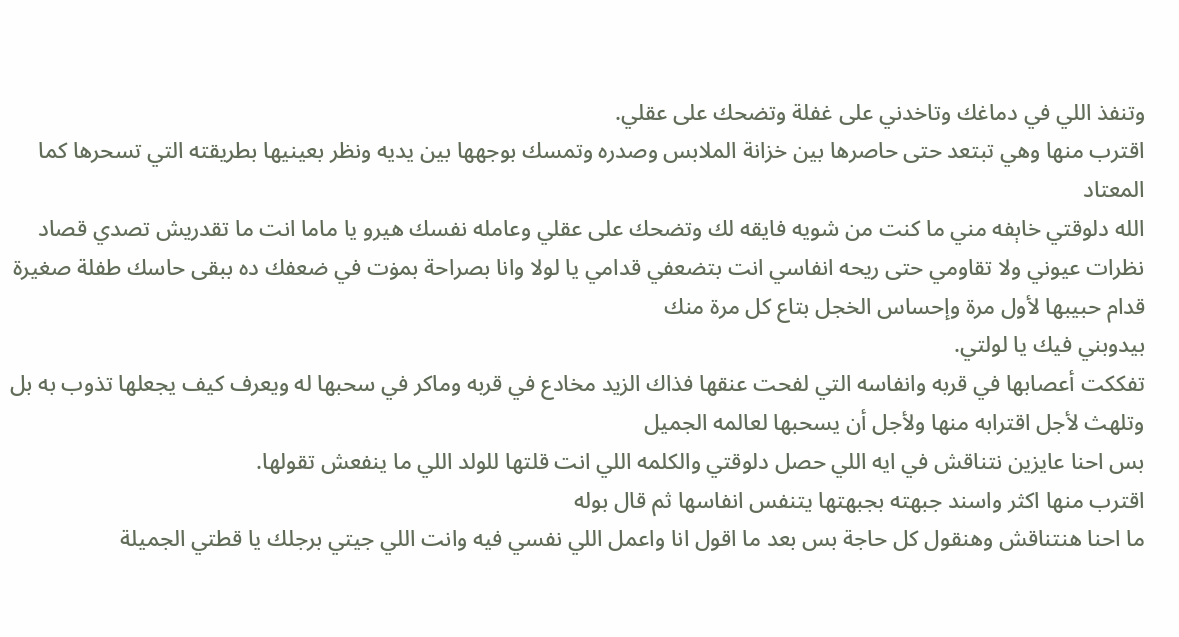وتنفذ اللي في دماغك وتاخدني على غفلة وتضحك على عقلي.
اقترب منها وهي تبتعد حتى حاصرها بين خزانة الملابس وصدره وتمسك بوجهها بين يديه ونظر بعينيها بطريقته التي تسحرها كما المعتاد
الله دلوقتي خاېفه مني ما كنت من شويه فايقه لك وتضحك على عقلي وعامله نفسك هيرو يا ماما انت ما تقدريش تصدي قصاد نظرات عيوني ولا تقاومي حتى ريحه انفاسي انت بتضعفي قدامي يا لولا وانا بصراحة بمۏت في ضعفك ده ببقى حاسك طفلة صغيرة قدام حبيبها لأول مرة وإحساس الخجل بتاع كل مرة منك
بيدوبني فيك يا لولتي.
تفككت أعصابها في قربه وانفاسه التي لفحت عنقها فذاك الزيد مخادع في قربه وماكر في سحبها له ويعرف كيف يجعلها تذوب به بل وتلهث لأجل اقترابه منها ولأجل أن يسحبها لعالمه الجميل
بس احنا عايزين نتناقش في ايه اللي حصل دلوقتي والكلمه اللي انت قلتها للولد اللي ما ينفعش تقولها.
اقترب منها اكثر واسند جبهته بجبهتها يتنفس انفاسها ثم قال بوله
ما احنا هنتناقش وهنقول كل حاجة بس بعد ما اقول انا واعمل اللي نفسي فيه وانت اللي جيتي برجلك يا قطتي الجميلة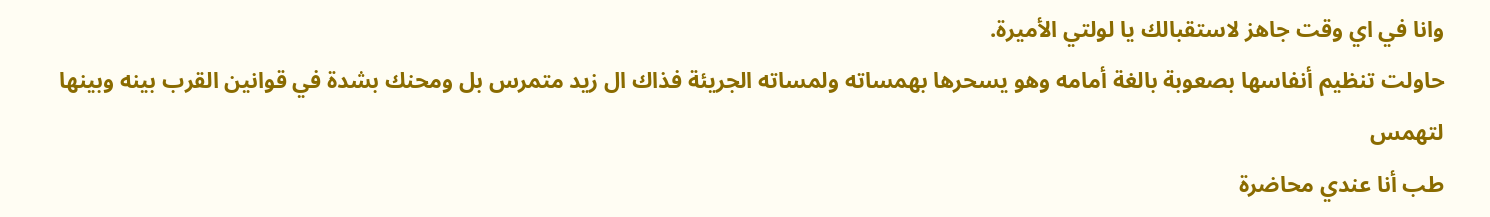وانا في اي وقت جاهز لاستقبالك يا لولتي الأميرة.
حاولت تنظيم أنفاسها بصعوبة بالغة أمامه وهو يسحرها بهمساته ولمساته الجريئة فذاك ال زيد متمرس بل ومحنك بشدة في قوانين القرب بينه وبينها لتهمس
طب أنا عندي محاضرة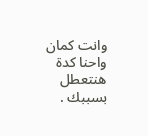وانت كمان واحنا كدة هنتعطل بسببك .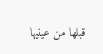قبلها من عينيها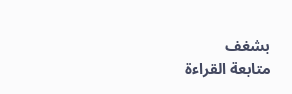بشغف
متابعة القراءة